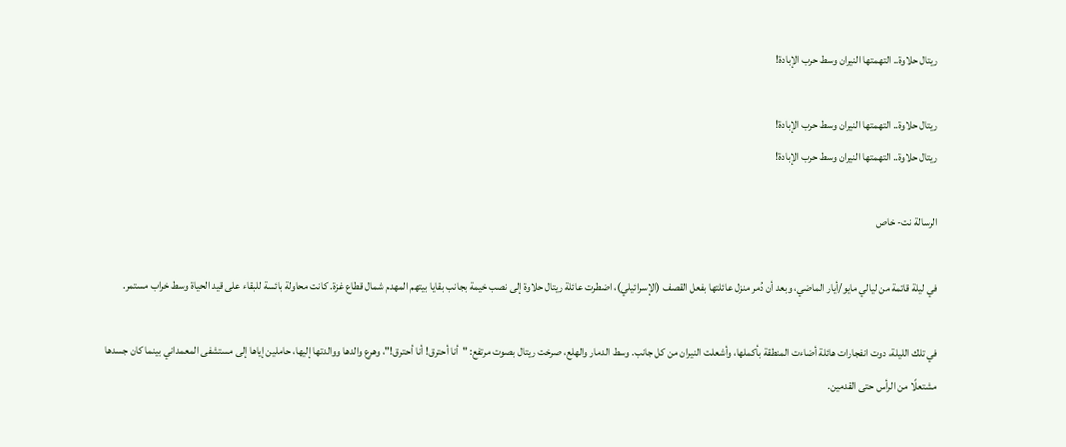ريتال حلاوة.. التهمتها النيران وسط حرب الإبادة!

ريتال حلاوة.. التهمتها النيران وسط حرب الإبادة!
ريتال حلاوة.. التهمتها النيران وسط حرب الإبادة!

الرسالة نت- خاص

في ليلة قاتمة من ليالي مايو/أيار الماضي، وبعد أن دُمر منزل عائلتها بفعل القصف (الإسرائيلي)، اضطرت عائلة ريتال حلاوة إلى نصب خيمة بجانب بقايا بيتهم المهدم شمال قطاع غزة. كانت محاولة بائسة للبقاء على قيد الحياة وسط خراب مستمر.

في تلك الليلة، دوت انفجارات هائلة أضاءت المنطقة بأكملها، وأشعلت النيران من كل جانب. وسط الدمار والهلع، صرخت ريتال بصوت مرتفع: "أنا أحترق! أنا أحترق!"، وهرع والدها ووالدتها إليها، حاملين إياها إلى مستشفى المعمداني بينما كان جسدها مشتعلًا من الرأس حتى القدمين.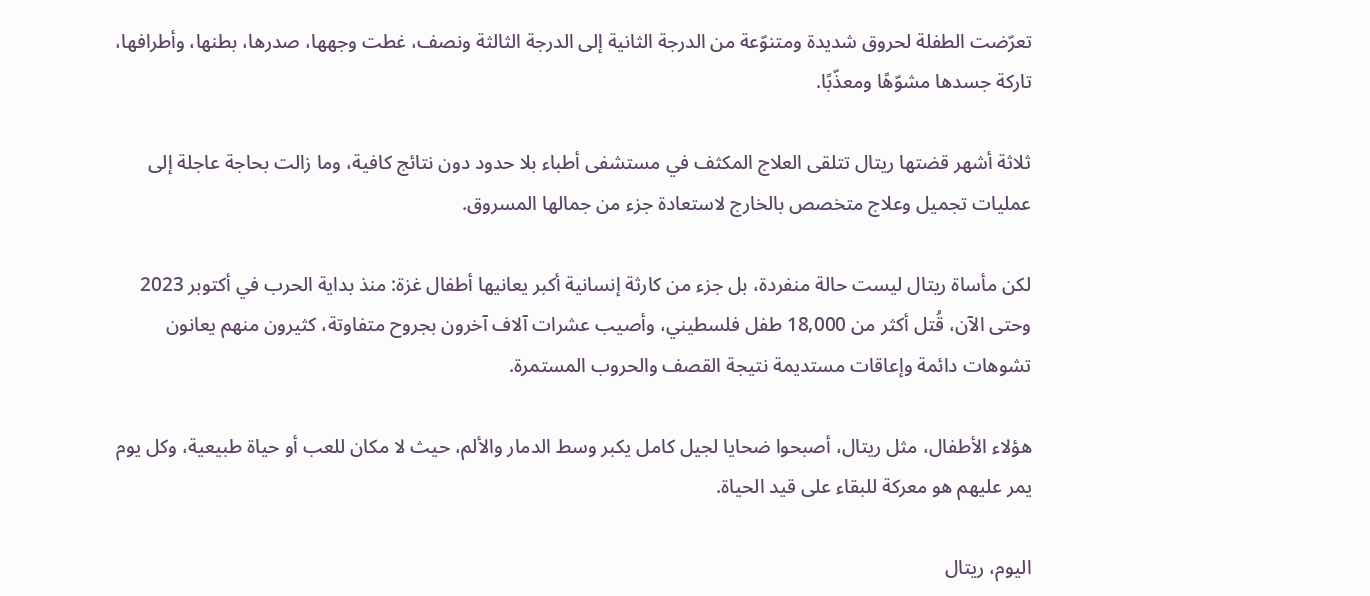تعرّضت الطفلة لحروق شديدة ومتنوّعة من الدرجة الثانية إلى الدرجة الثالثة ونصف، غطت وجهها، صدرها، بطنها، وأطرافها، تاركة جسدها مشوّهًا ومعذّبًا.

ثلاثة أشهر قضتها ريتال تتلقى العلاج المكثف في مستشفى أطباء بلا حدود دون نتائج كافية، وما زالت بحاجة عاجلة إلى عمليات تجميل وعلاج متخصص بالخارج لاستعادة جزء من جمالها المسروق.

لكن مأساة ريتال ليست حالة منفردة، بل جزء من كارثة إنسانية أكبر يعانيها أطفال غزة: منذ بداية الحرب في أكتوبر 2023 وحتى الآن، قُتل أكثر من 18,000 طفل فلسطيني، وأصيب عشرات آلاف آخرون بجروح متفاوتة، كثيرون منهم يعانون تشوهات دائمة وإعاقات مستديمة نتيجة القصف والحروب المستمرة.

هؤلاء الأطفال، مثل ريتال، أصبحوا ضحايا لجيل كامل يكبر وسط الدمار والألم، حيث لا مكان للعب أو حياة طبيعية، وكل يوم يمر عليهم هو معركة للبقاء على قيد الحياة.

اليوم، ريتال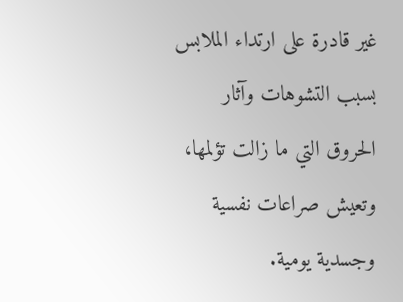غير قادرة على ارتداء الملابس بسبب التشوهات وآثار الحروق التي ما زالت تؤلمها، وتعيش صراعات نفسية وجسدية يومية.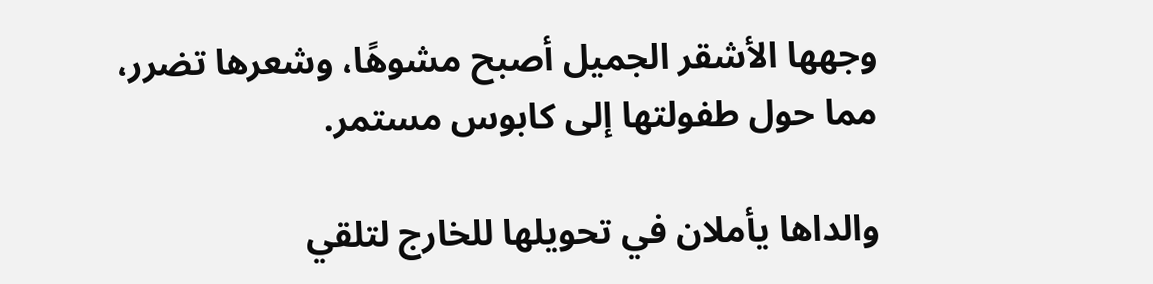وجهها الأشقر الجميل أصبح مشوهًا، وشعرها تضرر، مما حول طفولتها إلى كابوس مستمر.

والداها يأملان في تحويلها للخارج لتلقي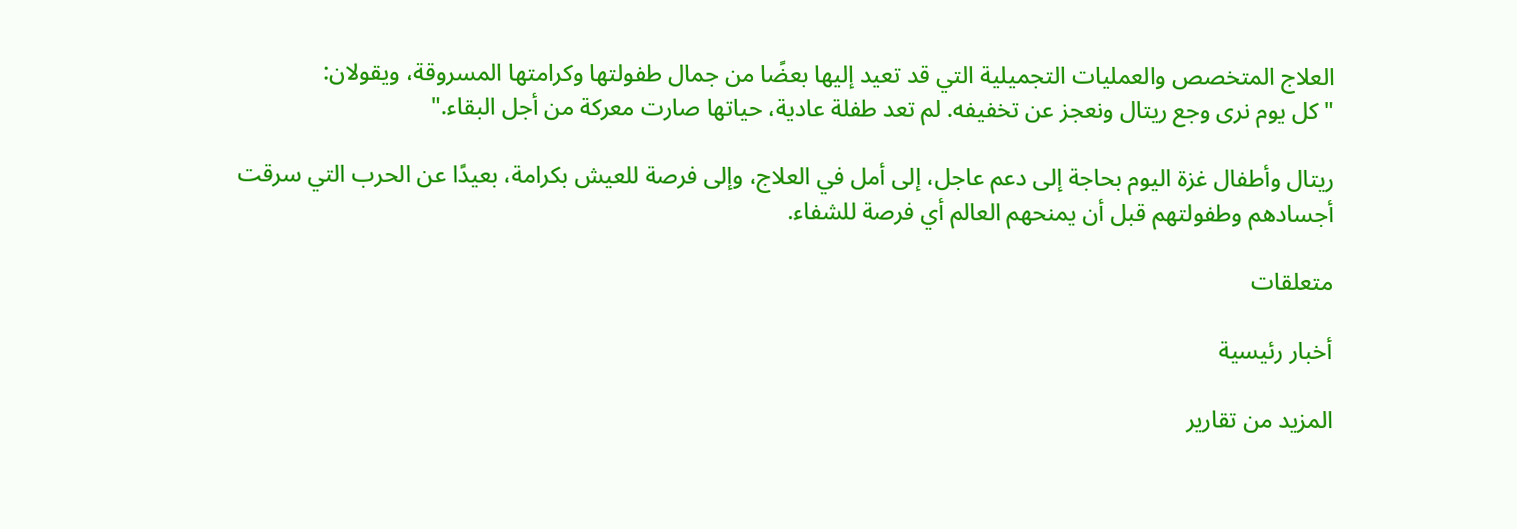العلاج المتخصص والعمليات التجميلية التي قد تعيد إليها بعضًا من جمال طفولتها وكرامتها المسروقة، ويقولان:
"كل يوم نرى وجع ريتال ونعجز عن تخفيفه. لم تعد طفلة عادية، حياتها صارت معركة من أجل البقاء."

ريتال وأطفال غزة اليوم بحاجة إلى دعم عاجل، إلى أمل في العلاج، وإلى فرصة للعيش بكرامة، بعيدًا عن الحرب التي سرقت أجسادهم وطفولتهم قبل أن يمنحهم العالم أي فرصة للشفاء.

متعلقات

أخبار رئيسية

المزيد من تقارير